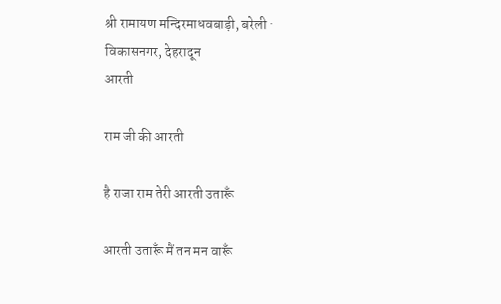श्री रामायण मन्दिरमाधवबाड़ी, बरेली · विकासनगर, देहरादून
आरती

राम जी की आरती

है राजा राम तेरी आरती उतारूँ

आरती उतारूँ मैं तन मन वारूँ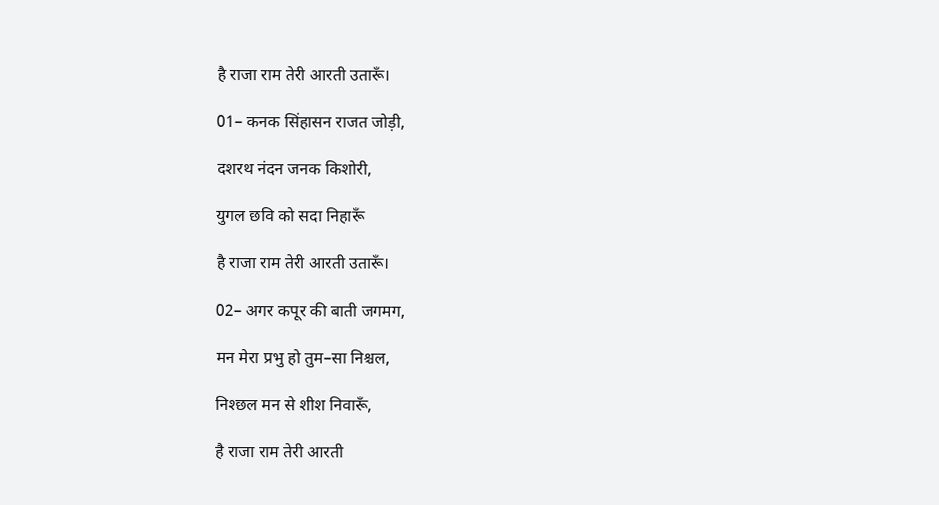है राजा राम तेरी आरती उतारूँ।

01– कनक सिंहासन राजत जोड़ी,

दशरथ नंदन जनक किशोरी,

युगल छवि को सदा निहारूँ

है राजा राम तेरी आरती उतारूँ।

02– अगर कपूर की बाती जगमग,

मन मेरा प्रभु हो तुम–सा निश्चल,

निश्छल मन से शीश निवारूँ,

है राजा राम तेरी आरती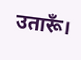उतारूँ।